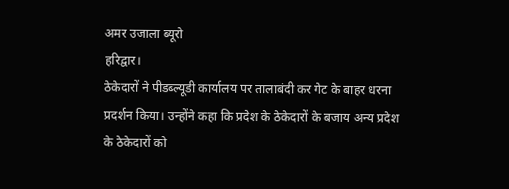अमर उजाला ब्यूरो
हरिद्वार।
ठेकेदारों ने पीडब्ल्यूडी कार्यालय पर तालाबंदी कर गेट के बाहर धरना प्रदर्शन किया। उन्होंने कहा कि प्रदेश के ठेकेदारों के बजाय अन्य प्रदेश के ठेकेदारों को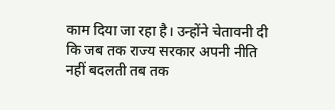काम दिया जा रहा है। उन्होंने चेतावनी दी कि जब तक राज्य सरकार अपनी नीति नहीं बदलती तब तक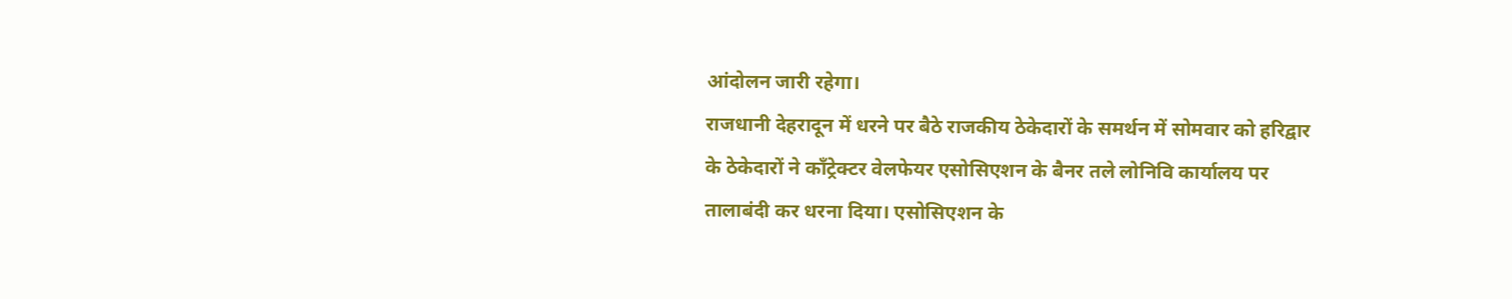आंदोलन जारी रहेगा।
राजधानी देहरादून में धरने पर बैठे राजकीय ठेकेदारों के समर्थन में सोमवार को हरिद्वार के ठेकेदारों ने कॉंट्रेक्टर वेलफेयर एसोसिएशन के बैनर तले लोनिवि कार्यालय पर तालाबंदी कर धरना दिया। एसोसिएशन के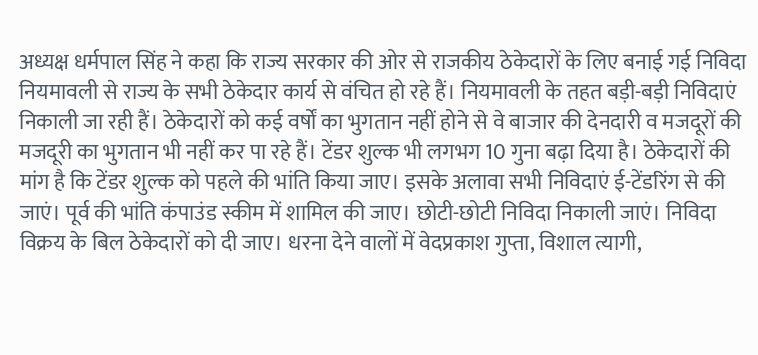अध्यक्ष धर्मपाल सिंह ने कहा कि राज्य सरकार की ओर से राजकीय ठेकेदारों के लिए बनाई गई निविदा नियमावली से राज्य के सभी ठेकेदार कार्य से वंचित हो रहे हैं। नियमावली के तहत बड़ी-बड़ी निविदाएं निकाली जा रही हैं। ठेकेदारों को कई वर्षों का भुगतान नहीं होने से वे बाजार की देनदारी व मजदूरों की मजदूरी का भुगतान भी नहीं कर पा रहे हैं। टेंडर शुल्क भी लगभग 10 गुना बढ़ा दिया है। ठेकेदारों की मांग है कि टेंडर शुल्क को पहले की भांति किया जाए। इसके अलावा सभी निविदाएं ई-टेंडरिंग से की जाएं। पूर्व की भांति कंपाउंड स्कीम में शामिल की जाए। छोटी-छोटी निविदा निकाली जाएं। निविदा विक्रय के बिल ठेकेदारों को दी जाए। धरना देने वालों में वेदप्रकाश गुप्ता, विशाल त्यागी,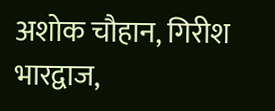अशोक चौहान, गिरीश भारद्वाज,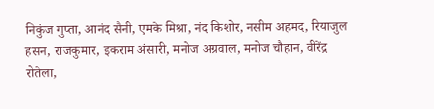निकुंज गुप्ता, आनंद सैनी, एमके मिश्रा, नंद किशोर, नसीम अहमद, रियाजुल हसन, राजकुमार, इकराम अंसारी, मनोज अग्रवाल, मनोज चौहान, वीरेंद्र रोतेला,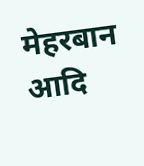मेहरबान आदि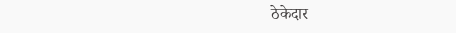ठेकेदार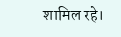शामिल रहे।